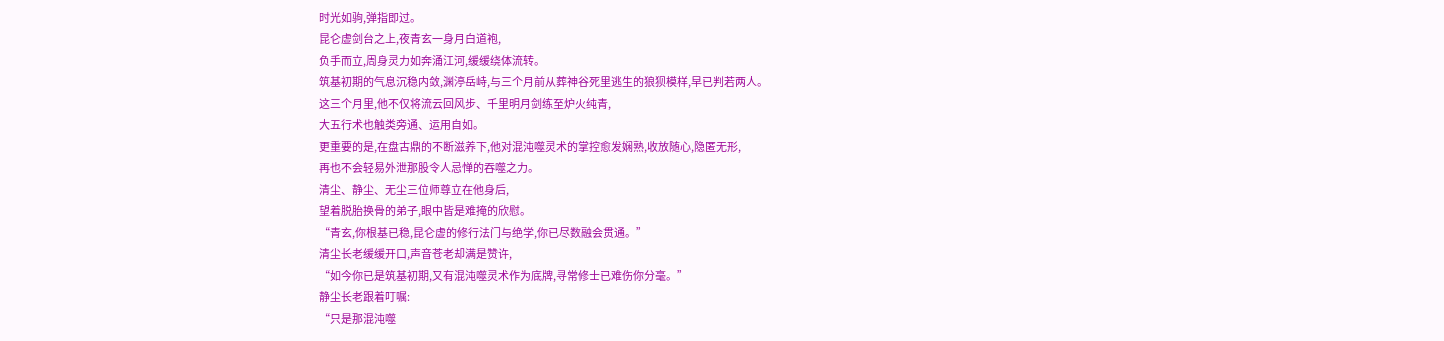时光如驹,弹指即过。
昆仑虚剑台之上,夜青玄一身月白道袍,
负手而立,周身灵力如奔涌江河,缓缓绕体流转。
筑基初期的气息沉稳内敛,渊渟岳峙,与三个月前从葬神谷死里逃生的狼狈模样,早已判若两人。
这三个月里,他不仅将流云回风步、千里明月剑练至炉火纯青,
大五行术也触类旁通、运用自如。
更重要的是,在盘古鼎的不断滋养下,他对混沌噬灵术的掌控愈发娴熟,收放随心,隐匿无形,
再也不会轻易外泄那股令人忌惮的吞噬之力。
清尘、静尘、无尘三位师尊立在他身后,
望着脱胎换骨的弟子,眼中皆是难掩的欣慰。
“青玄,你根基已稳,昆仑虚的修行法门与绝学,你已尽数融会贯通。”
清尘长老缓缓开口,声音苍老却满是赞许,
“如今你已是筑基初期,又有混沌噬灵术作为底牌,寻常修士已难伤你分毫。”
静尘长老跟着叮嘱:
“只是那混沌噬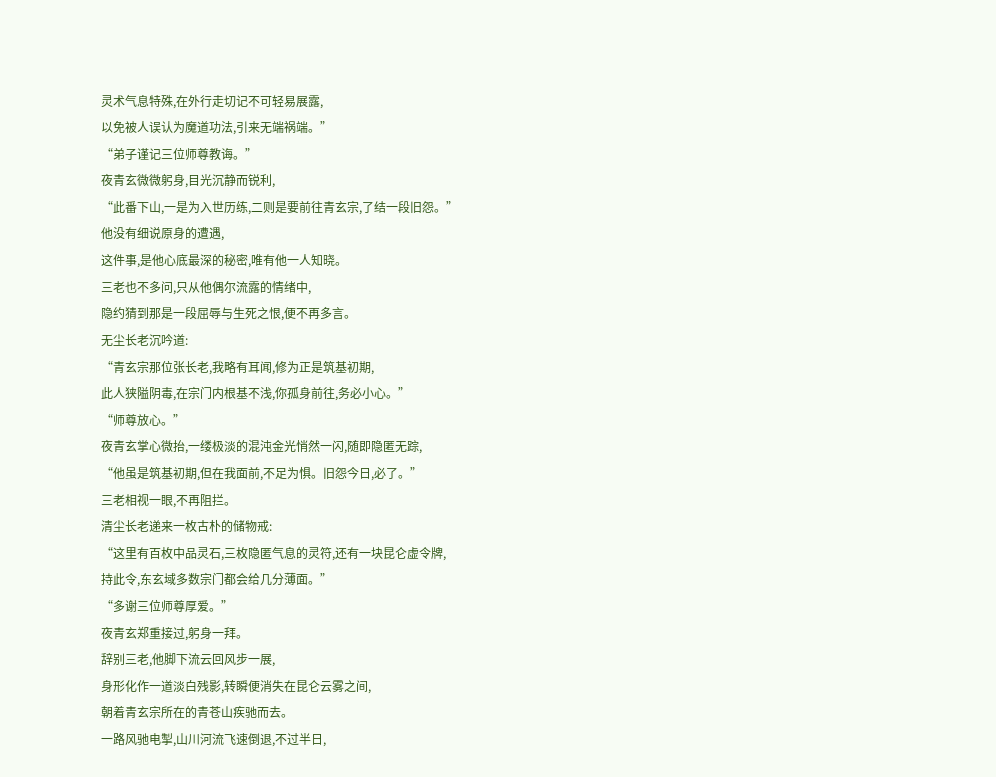灵术气息特殊,在外行走切记不可轻易展露,
以免被人误认为魔道功法,引来无端祸端。”
“弟子谨记三位师尊教诲。”
夜青玄微微躬身,目光沉静而锐利,
“此番下山,一是为入世历练,二则是要前往青玄宗,了结一段旧怨。”
他没有细说原身的遭遇,
这件事,是他心底最深的秘密,唯有他一人知晓。
三老也不多问,只从他偶尔流露的情绪中,
隐约猜到那是一段屈辱与生死之恨,便不再多言。
无尘长老沉吟道:
“青玄宗那位张长老,我略有耳闻,修为正是筑基初期,
此人狭隘阴毒,在宗门内根基不浅,你孤身前往,务必小心。”
“师尊放心。”
夜青玄掌心微抬,一缕极淡的混沌金光悄然一闪,随即隐匿无踪,
“他虽是筑基初期,但在我面前,不足为惧。旧怨今日,必了。”
三老相视一眼,不再阻拦。
清尘长老递来一枚古朴的储物戒:
“这里有百枚中品灵石,三枚隐匿气息的灵符,还有一块昆仑虚令牌,
持此令,东玄域多数宗门都会给几分薄面。”
“多谢三位师尊厚爱。”
夜青玄郑重接过,躬身一拜。
辞别三老,他脚下流云回风步一展,
身形化作一道淡白残影,转瞬便消失在昆仑云雾之间,
朝着青玄宗所在的青苍山疾驰而去。
一路风驰电掣,山川河流飞速倒退,不过半日,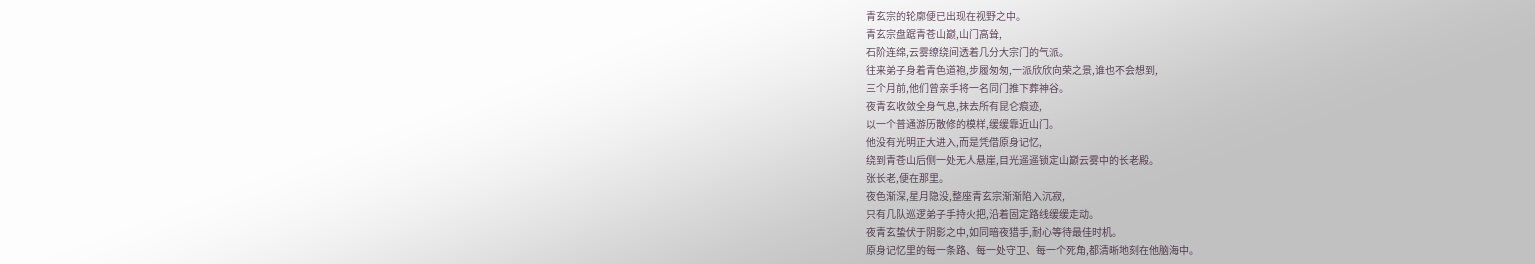青玄宗的轮廓便已出现在视野之中。
青玄宗盘踞青苍山巅,山门高耸,
石阶连绵,云雾缭绕间透着几分大宗门的气派。
往来弟子身着青色道袍,步履匆匆,一派欣欣向荣之景,谁也不会想到,
三个月前,他们曾亲手将一名同门推下葬神谷。
夜青玄收敛全身气息,抹去所有昆仑痕迹,
以一个普通游历散修的模样,缓缓靠近山门。
他没有光明正大进入,而是凭借原身记忆,
绕到青苍山后侧一处无人悬崖,目光遥遥锁定山巅云雾中的长老殿。
张长老,便在那里。
夜色渐深,星月隐没,整座青玄宗渐渐陷入沉寂,
只有几队巡逻弟子手持火把,沿着固定路线缓缓走动。
夜青玄蛰伏于阴影之中,如同暗夜猎手,耐心等待最佳时机。
原身记忆里的每一条路、每一处守卫、每一个死角,都清晰地刻在他脑海中。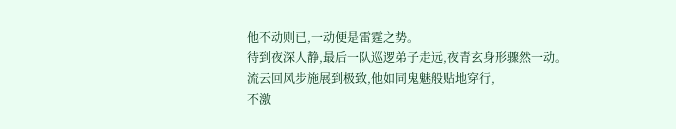他不动则已,一动便是雷霆之势。
待到夜深人静,最后一队巡逻弟子走远,夜青玄身形骤然一动。
流云回风步施展到极致,他如同鬼魅般贴地穿行,
不激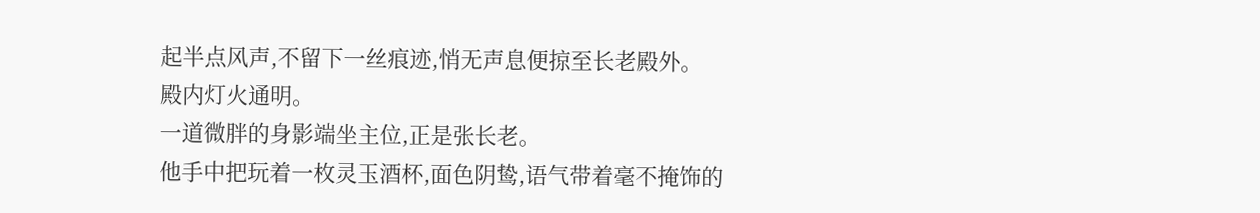起半点风声,不留下一丝痕迹,悄无声息便掠至长老殿外。
殿内灯火通明。
一道微胖的身影端坐主位,正是张长老。
他手中把玩着一枚灵玉酒杯,面色阴鸷,语气带着毫不掩饰的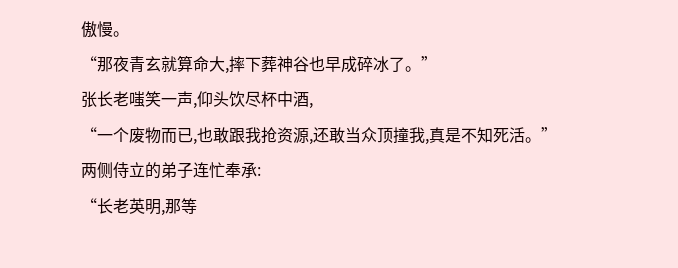傲慢。
“那夜青玄就算命大,摔下葬神谷也早成碎冰了。”
张长老嗤笑一声,仰头饮尽杯中酒,
“一个废物而已,也敢跟我抢资源,还敢当众顶撞我,真是不知死活。”
两侧侍立的弟子连忙奉承:
“长老英明,那等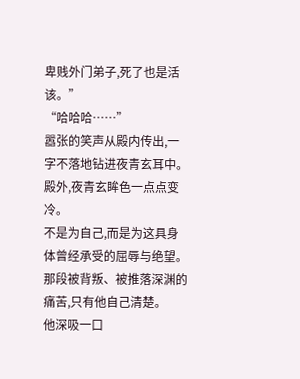卑贱外门弟子,死了也是活该。”
“哈哈哈……”
嚣张的笑声从殿内传出,一字不落地钻进夜青玄耳中。
殿外,夜青玄眸色一点点变冷。
不是为自己,而是为这具身体曾经承受的屈辱与绝望。
那段被背叛、被推落深渊的痛苦,只有他自己清楚。
他深吸一口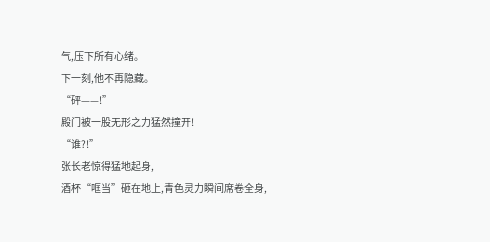气,压下所有心绪。
下一刻,他不再隐藏。
“砰——!”
殿门被一股无形之力猛然撞开!
“谁?!”
张长老惊得猛地起身,
酒杯“哐当”砸在地上,青色灵力瞬间席卷全身,